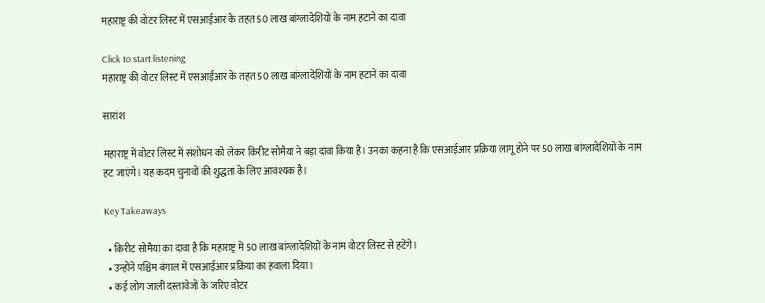महाराष्ट्र की वोटर लिस्ट में एसआईआर के तहत 50 लाख बांग्लादेशियों के नाम हटाने का दावा

Click to start listening
महाराष्ट्र की वोटर लिस्ट में एसआईआर के तहत 50 लाख बांग्लादेशियों के नाम हटाने का दावा

सारांश

महाराष्ट्र में वोटर लिस्ट में संशोधन को लेकर किरीट सोमैया ने बड़ा दावा किया है। उनका कहना है कि एसआईआर प्रक्रिया लागू होने पर 50 लाख बांग्लादेशियों के नाम हट जाएंगे। यह कदम चुनावों की शुद्धता के लिए आवश्यक है।

Key Takeaways

  • किरीट सोमैया का दावा है कि महाराष्ट्र में 50 लाख बांग्लादेशियों के नाम वोटर लिस्ट से हटेंगे।
  • उन्होंने पश्चिम बंगाल में एसआईआर प्रक्रिया का हवाला दिया।
  • कई लोग जाली दस्तावेजों के जरिए वोटर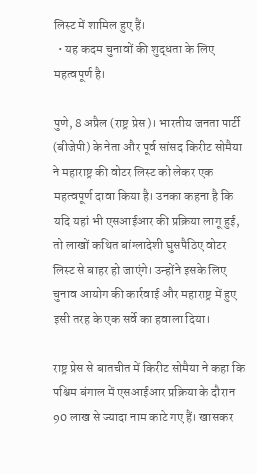लिस्ट में शामिल हुए हैं।
  • यह कदम चुनावों की शुद्धता के लिए महत्वपूर्ण है।

पुणे, 8 अप्रैल (राष्ट्र प्रेस)। भारतीय जनता पार्टी (बीजेपी) के नेता और पूर्व सांसद किरीट सोमैया ने महाराष्ट्र की वोटर लिस्ट को लेकर एक महत्वपूर्ण दावा किया है। उनका कहना है कि यदि यहां भी एसआईआर की प्रक्रिया लागू हुई, तो लाखों कथित बांग्लादेशी घुसपैठिए वोटर लिस्ट से बाहर हो जाएंगे। उन्होंने इसके लिए चुनाव आयोग की कार्रवाई और महाराष्ट्र में हुए इसी तरह के एक सर्वे का हवाला दिया।

राष्ट्र प्रेस से बातचीत में किरीट सोमैया ने कहा कि पश्चिम बंगाल में एसआईआर प्रक्रिया के दौरान 90 लाख से ज्यादा नाम काटे गए हैं। खासकर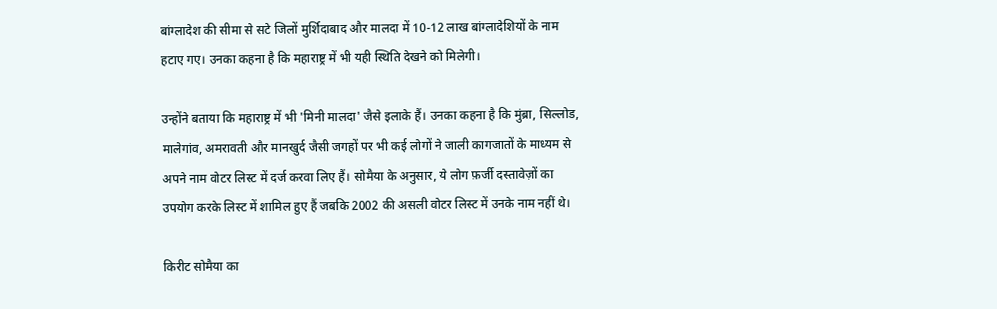बांग्लादेश की सीमा से सटे जिलों मुर्शिदाबाद और मालदा में 10-12 लाख बांग्लादेशियों के नाम हटाए गए। उनका कहना है कि महाराष्ट्र में भी यही स्थिति देखने को मिलेगी।

उन्होंने बताया कि महाराष्ट्र में भी 'मिनी मालदा' जैसे इलाके हैं। उनका कहना है कि मुंब्रा, सिल्लोड, मालेगांव, अमरावती और मानखुर्द जैसी जगहों पर भी कई लोगों ने जाली कागजातों के माध्यम से अपने नाम वोटर लिस्ट में दर्ज करवा लिए हैं। सोमैया के अनुसार, ये लोग फ़र्जी दस्तावेज़ों का उपयोग करके लिस्ट में शामिल हुए हैं जबकि 2002 की असली वोटर लिस्ट में उनके नाम नहीं थे।

किरीट सोमैया का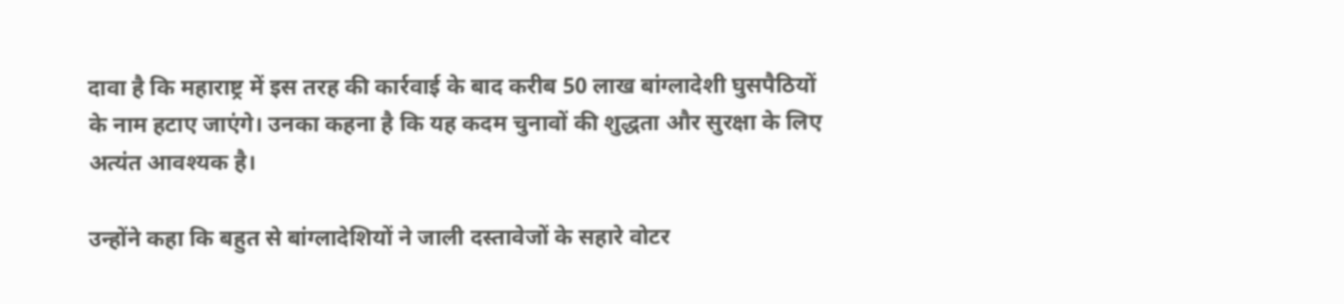दावा है कि महाराष्ट्र में इस तरह की कार्रवाई के बाद करीब 50 लाख बांग्लादेशी घुसपैठियों के नाम हटाए जाएंगे। उनका कहना है कि यह कदम चुनावों की शुद्धता और सुरक्षा के लिए अत्यंत आवश्यक है।

उन्होंने कहा कि बहुत से बांग्लादेशियों ने जाली दस्तावेजों के सहारे वोटर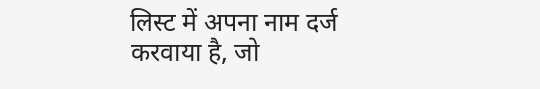लिस्ट में अपना नाम दर्ज करवाया है, जो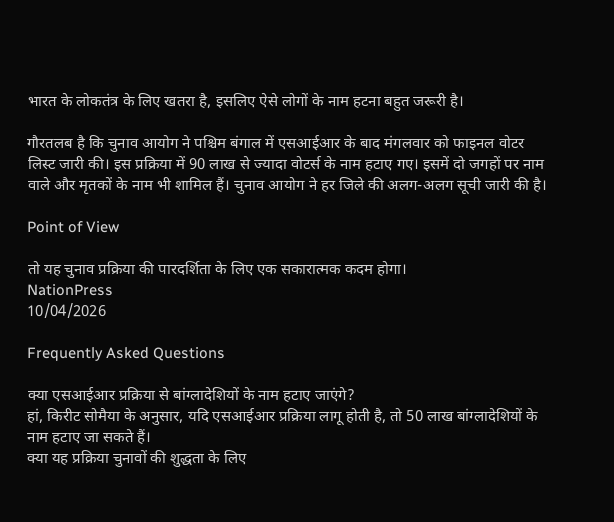भारत के लोकतंत्र के लिए खतरा है, इसलिए ऐसे लोगों के नाम हटना बहुत जरूरी है।

गौरतलब है कि चुनाव आयोग ने पश्चिम बंगाल में एसआईआर के बाद मंगलवार को फाइनल वोटर लिस्ट जारी की। इस प्रक्रिया में 90 लाख से ज्यादा वोटर्स के नाम हटाए गए। इसमें दो जगहों पर नाम वाले और मृतकों के नाम भी शामिल हैं। चुनाव आयोग ने हर जिले की अलग-अलग सूची जारी की है।

Point of View

तो यह चुनाव प्रक्रिया की पारदर्शिता के लिए एक सकारात्मक कदम होगा।
NationPress
10/04/2026

Frequently Asked Questions

क्या एसआईआर प्रक्रिया से बांग्लादेशियों के नाम हटाए जाएंगे?
हां, किरीट सोमैया के अनुसार, यदि एसआईआर प्रक्रिया लागू होती है, तो 50 लाख बांग्लादेशियों के नाम हटाए जा सकते हैं।
क्या यह प्रक्रिया चुनावों की शुद्धता के लिए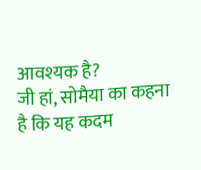आवश्यक है?
जी हां, सोमैया का कहना है कि यह कदम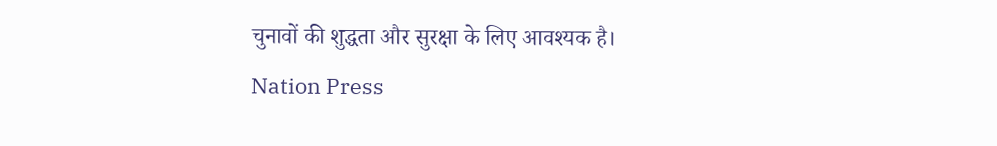चुनावों की शुद्धता और सुरक्षा के लिए आवश्यक है।
Nation Press